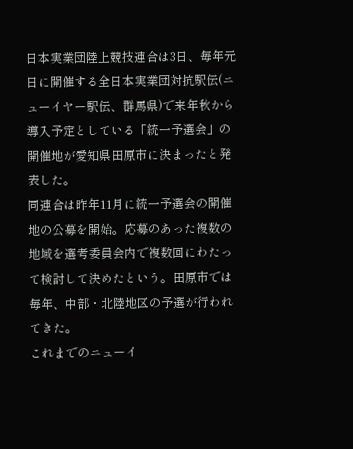日本実業団陸上競技連合は3日、毎年元日に開催する全日本実業団対抗駅伝(ニューイヤー駅伝、群馬県)で来年秋から導入予定としている「統一予選会」の開催地が愛知県田原市に決まったと発表した。
同連合は昨年11月に統一予選会の開催地の公募を開始。応募のあった複数の地域を選考委員会内で複数回にわたって検討して決めたという。田原市では毎年、中部・北陸地区の予選が行われてきた。
これまでのニューイ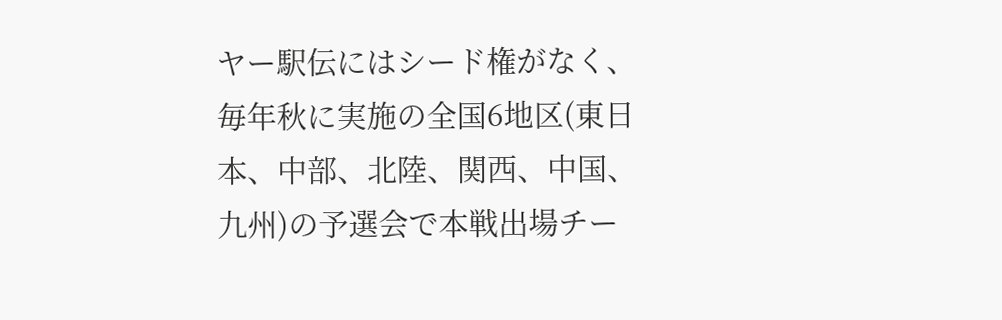ヤー駅伝にはシード権がなく、毎年秋に実施の全国6地区(東日本、中部、北陸、関西、中国、九州)の予選会で本戦出場チー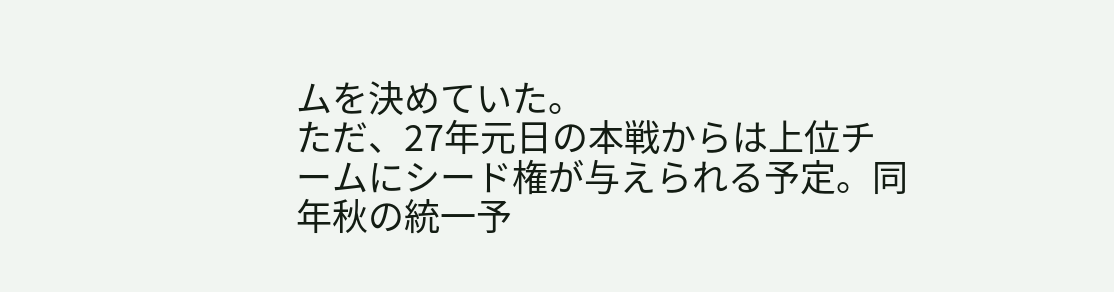ムを決めていた。
ただ、27年元日の本戦からは上位チームにシード権が与えられる予定。同年秋の統一予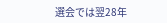選会では翌28年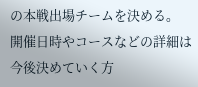の本戦出場チームを決める。
開催日時やコースなどの詳細は今後決めていく方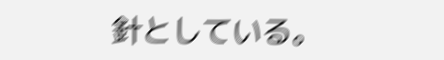針としている。